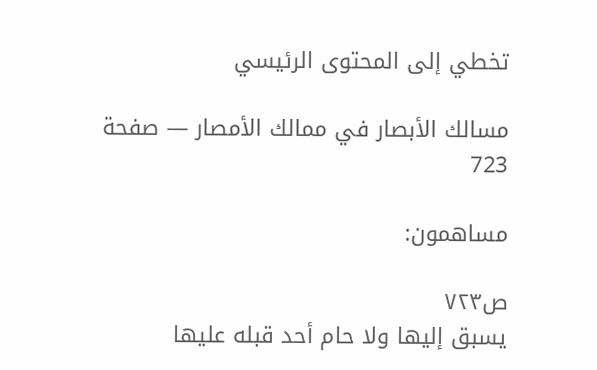تخطي إلى المحتوى الرئيسي

مسالك الأبصار في ممالك الأمصار — صفحة 723

مساهمون:

ص٧٢٣
يسبق إليها ولا حام أحد قبله عليها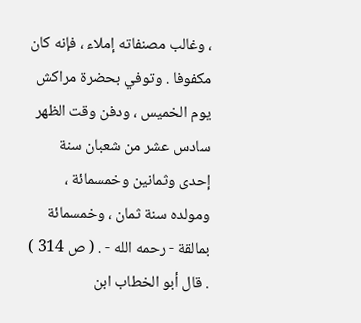، وغالب مصنفاته إملاء ، فإنه كان مكفوفا . وتوفي بحضرة مراكش يوم الخميس ، ودفن وقت الظهر سادس عشر من شعبان سنة إحدى وثمانين وخمسمائة ، ومولده سنة ثمان ، وخمسمائة بمالقة - رحمه الله - . ( ص 314 ) . قال أبو الخطاب ابن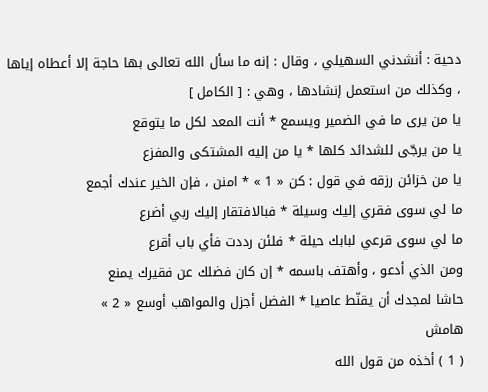دحية : أنشدني السهيلي ، وقال : إنه ما سأل الله تعالى بها حاجة إلا أعطاه إياها ، وكذلك من استعمل إنشادها ، وهي : [ الكامل ]
يا من يرى ما في الضمير ويسمع * أنت المعد لكل ما يتوقع
يا من يرجّى للشدائد كلها * يا من إليه المشتكى والمفزع
يا من خزائن رزقه في قول : كن « 1 » * امنن ، فإن الخير عندك أجمع
ما لي سوى فقري إليك وسيلة * فبالافتقار إليك ربي أضرع
ما لي سوى قرعي لبابك حيلة * فلئن رددت فأي باب أقرع
ومن الذي أدعو ، وأهتف باسمه * إن كان فضلك عن فقيرك يمنع
حاشا لمجدك أن يقنّط عاصيا * الفضل أجزل والمواهب أوسع « 2 »
هامش
( 1 ) أخذه من قول الله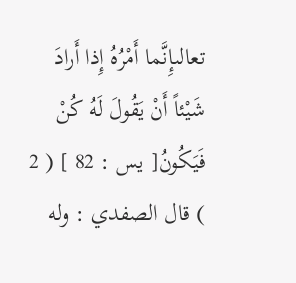تعالىإِنَّما أَمْرُهُ إِذا أَرادَ شَيْئاً أَنْ يَقُولَ لَهُ كُنْ فَيَكُونُ[ يس : 82 ] ( 2 ) قال الصفدي : وله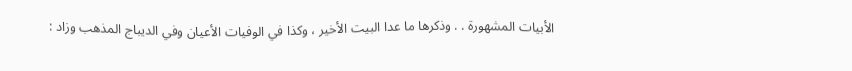الأبيات المشهورة . . وذكرها ما عدا البيت الأخير ، وكذا في الوفيات الأعيان وفي الديباج المذهب وزاد :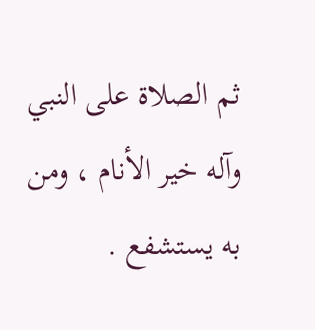ثم الصلاة على النبي وآله خير الأنام ، ومن به يستشفع .